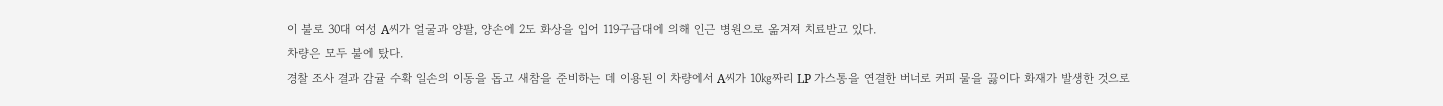이 불로 30대 여성 A씨가 얼굴과 양팔, 양손에 2도 화상을 입어 119구급대에 의해 인근 병원으로 옮겨져 치료받고 있다.
차량은 모두 불에 탔다.
경찰 조사 결과 감귤 수확 일손의 이동을 돕고 새참을 준비하는 데 이용된 이 차량에서 A씨가 10㎏짜리 LP 가스통을 연결한 버너로 커피 물을 끓이다 화재가 발생한 것으로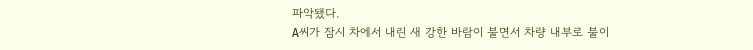파악됐다.
A씨가 잠시 차에서 내린 새 강한 바람이 불면서 차량 내부로 불이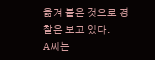옮겨 붙은 것으로 경찰은 보고 있다.
A씨는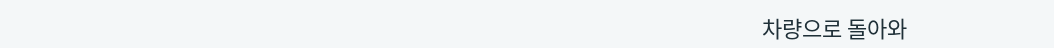차량으로 돌아와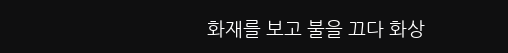화재를 보고 불을 끄다 화상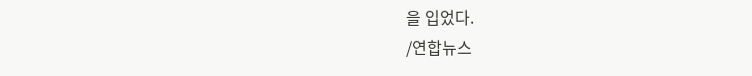을 입었다.
/연합뉴스